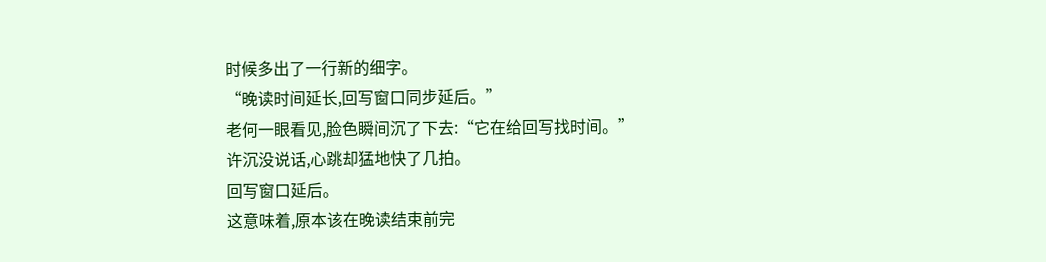时候多出了一行新的细字。
“晚读时间延长,回写窗口同步延后。”
老何一眼看见,脸色瞬间沉了下去:“它在给回写找时间。”
许沉没说话,心跳却猛地快了几拍。
回写窗口延后。
这意味着,原本该在晚读结束前完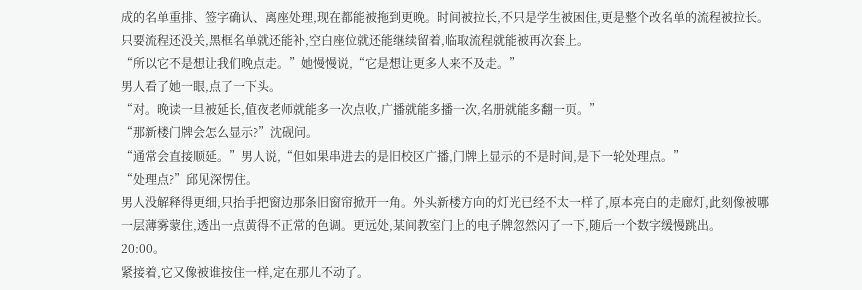成的名单重排、签字确认、离座处理,现在都能被拖到更晚。时间被拉长,不只是学生被困住,更是整个改名单的流程被拉长。只要流程还没关,黑框名单就还能补,空白座位就还能继续留着,临取流程就能被再次套上。
“所以它不是想让我们晚点走。”她慢慢说,“它是想让更多人来不及走。”
男人看了她一眼,点了一下头。
“对。晚读一旦被延长,值夜老师就能多一次点收,广播就能多播一次,名册就能多翻一页。”
“那新楼门牌会怎么显示?”沈砚问。
“通常会直接顺延。”男人说,“但如果串进去的是旧校区广播,门牌上显示的不是时间,是下一轮处理点。”
“处理点?”邱见深愣住。
男人没解释得更细,只抬手把窗边那条旧窗帘掀开一角。外头新楼方向的灯光已经不太一样了,原本亮白的走廊灯,此刻像被哪一层薄雾蒙住,透出一点黄得不正常的色调。更远处,某间教室门上的电子牌忽然闪了一下,随后一个数字缓慢跳出。
20:00。
紧接着,它又像被谁按住一样,定在那儿不动了。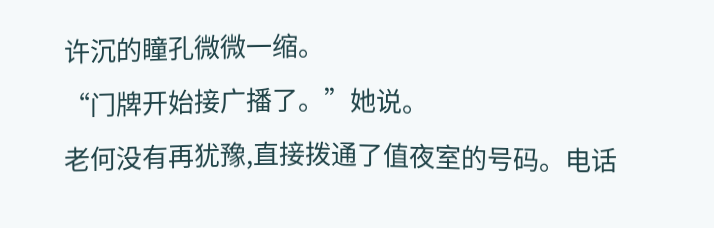许沉的瞳孔微微一缩。
“门牌开始接广播了。”她说。
老何没有再犹豫,直接拨通了值夜室的号码。电话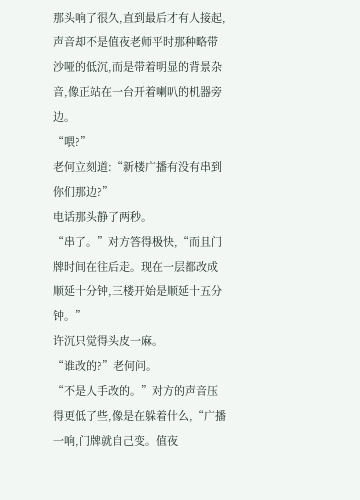那头响了很久,直到最后才有人接起,声音却不是值夜老师平时那种略带沙哑的低沉,而是带着明显的背景杂音,像正站在一台开着喇叭的机器旁边。
“喂?”
老何立刻道:“新楼广播有没有串到你们那边?”
电话那头静了两秒。
“串了。”对方答得极快,“而且门牌时间在往后走。现在一层都改成顺延十分钟,三楼开始是顺延十五分钟。”
许沉只觉得头皮一麻。
“谁改的?”老何问。
“不是人手改的。”对方的声音压得更低了些,像是在躲着什么,“广播一响,门牌就自己变。值夜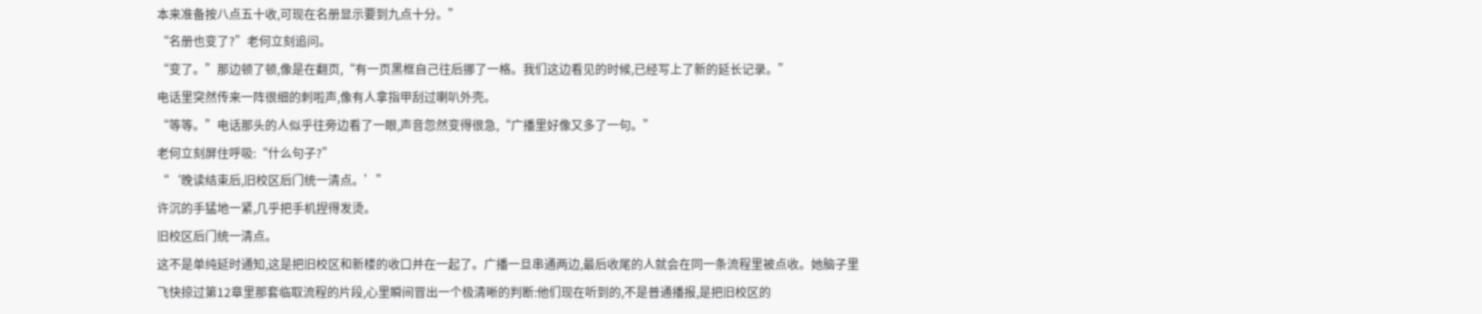本来准备按八点五十收,可现在名册显示要到九点十分。”
“名册也变了?”老何立刻追问。
“变了。”那边顿了顿,像是在翻页,“有一页黑框自己往后挪了一格。我们这边看见的时候,已经写上了新的延长记录。”
电话里突然传来一阵很细的刺啦声,像有人拿指甲刮过喇叭外壳。
“等等。”电话那头的人似乎往旁边看了一眼,声音忽然变得很急,“广播里好像又多了一句。”
老何立刻屏住呼吸:“什么句子?”
“‘晚读结束后,旧校区后门统一清点。’”
许沉的手猛地一紧,几乎把手机捏得发烫。
旧校区后门统一清点。
这不是单纯延时通知,这是把旧校区和新楼的收口并在一起了。广播一旦串通两边,最后收尾的人就会在同一条流程里被点收。她脑子里飞快掠过第12章里那套临取流程的片段,心里瞬间冒出一个极清晰的判断:他们现在听到的,不是普通播报,是把旧校区的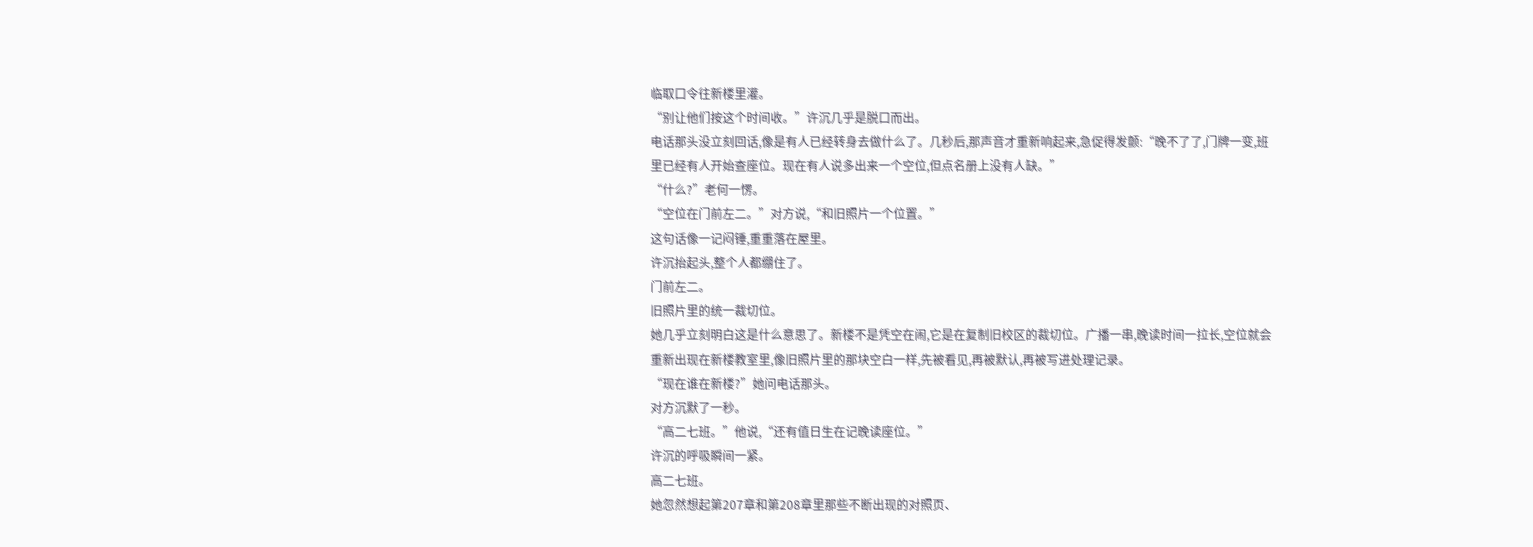临取口令往新楼里灌。
“别让他们按这个时间收。”许沉几乎是脱口而出。
电话那头没立刻回话,像是有人已经转身去做什么了。几秒后,那声音才重新响起来,急促得发颤:“晚不了了,门牌一变,班里已经有人开始查座位。现在有人说多出来一个空位,但点名册上没有人缺。”
“什么?”老何一愣。
“空位在门前左二。”对方说,“和旧照片一个位置。”
这句话像一记闷锤,重重落在屋里。
许沉抬起头,整个人都绷住了。
门前左二。
旧照片里的统一裁切位。
她几乎立刻明白这是什么意思了。新楼不是凭空在闹,它是在复制旧校区的裁切位。广播一串,晚读时间一拉长,空位就会重新出现在新楼教室里,像旧照片里的那块空白一样,先被看见,再被默认,再被写进处理记录。
“现在谁在新楼?”她问电话那头。
对方沉默了一秒。
“高二七班。”他说,“还有值日生在记晚读座位。”
许沉的呼吸瞬间一紧。
高二七班。
她忽然想起第207章和第208章里那些不断出现的对照页、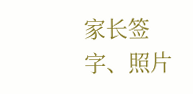家长签字、照片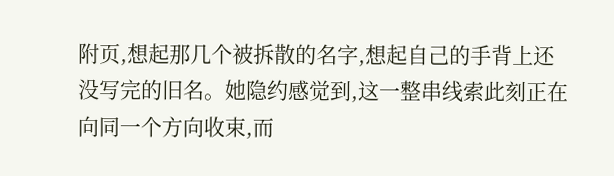附页,想起那几个被拆散的名字,想起自己的手背上还没写完的旧名。她隐约感觉到,这一整串线索此刻正在向同一个方向收束,而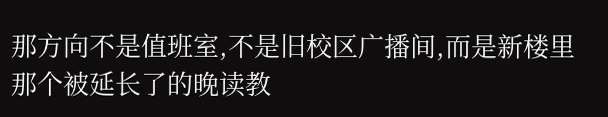那方向不是值班室,不是旧校区广播间,而是新楼里那个被延长了的晚读教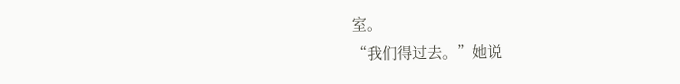室。
“我们得过去。”她说